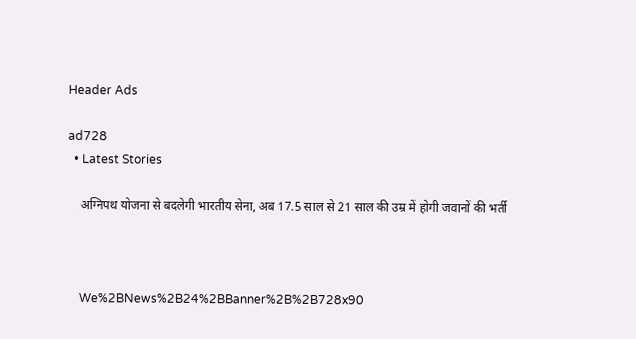Header Ads

ad728
  • Latest Stories

    अग्निपथ योजना से बदलेगी भारतीय सेना, अब 17.5 साल से 21 साल की उम्र में होगी जवानों की भर्ती



    We%2BNews%2B24%2BBanner%2B%2B728x90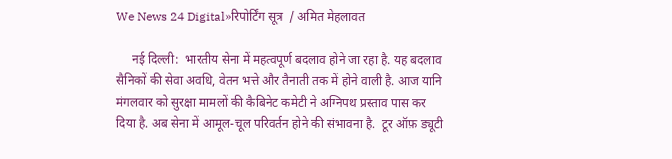We News 24 Digital»रिपोर्टिंग सूत्र  / अमित मेहलावत

     नई दिल्ली:  भारतीय सेना में महत्वपूर्ण बदलाव होने जा रहा है. यह बदलाव सैनिकों की सेवा अवधि, वेतन भत्ते और तैनाती तक में होने वाली है. आज यानि मंगलवार को सुरक्षा मामलों की कैबिनेट कमेटी ने अग्निपथ प्रस्ताव पास कर दिया है. अब सेना में आमूल-चूल परिवर्तन होने की संभावना है.  टूर ऑफ़ ड्यूटी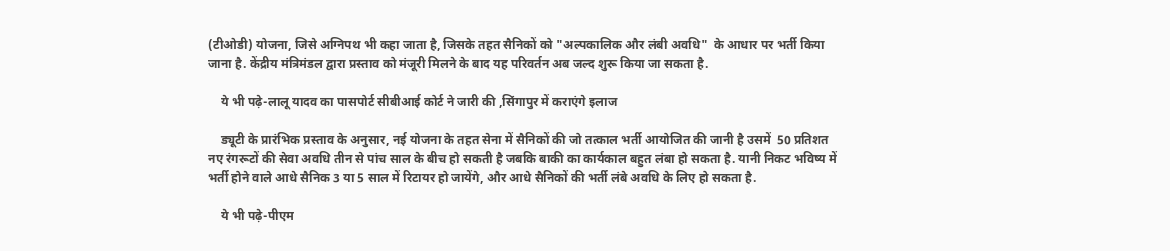(टीओडी) योजना, जिसे अग्निपथ भी कहा जाता है, जिसके तहत सैनिकों को "अल्पकालिक और लंबी अवधि"  के आधार पर भर्ती किया जाना है. केंद्रीय मंत्रिमंडल द्वारा प्रस्ताव को मंजूरी मिलने के बाद यह परिवर्तन अब जल्द शुरू किया जा सकता है.

    ये भी पढ़े-लालू यादव का पासपोर्ट सीबीआई कोर्ट ने जारी की ,सिंगापुर में कराएंगे इलाज

    ड्यूटी के प्रारंभिक प्रस्ताव के अनुसार, नई योजना के तहत सेना में सैनिकों की जो तत्काल भर्ती आयोजित की जानी है उसमें  50 प्रतिशत नए रंगरूटों की सेवा अवधि तीन से पांच साल के बीच हो सकती है जबकि बाकी का कार्यकाल बहुत लंबा हो सकता है. यानी निकट भविष्य में भर्ती होने वाले आधे सैनिक 3 या 5 साल में रिटायर हो जायेंगे, और आधे सैनिकों की भर्ती लंबे अवधि के लिए हो सकता है.

    ये भी पढ़े-पीएम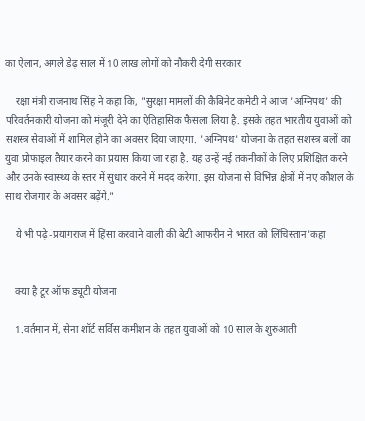का ऐलान, अगले डेढ़ साल में 10 लाख लोगों को नौकरी देगी सरकार

    रक्षा मंत्री राजनाथ सिंह ने कहा कि, "सुरक्षा मामलों की कैबिनेट कमेटी ने आज 'अग्निपथ' की परिवर्तनकारी योजना को मंजूरी देने का ऐतिहासिक फैसला लिया है. इसके तहत भारतीय युवाओं को सशस्त्र सेवाओं में शामिल होने का अवसर दिया जाएगा. 'अग्निपथ' योजना के तहत सशस्त्र बलों का युवा प्रोफाइल तैयार करने का प्रयास किया जा रहा है. यह उन्हें नई तकनीकों के लिए प्रशिक्षित करने और उनके स्वास्थ्य के स्तर में सुधार करने में मदद करेगा. इस योजना से विभिन्न क्षेत्रों में नए कौशल के साथ रोजगार के अवसर बढ़ेंगे."

    ये भी पढ़े-प्रयागराज में हिंसा करवाने वाली की बेटी आफरीन ने भारत को लिंचिस्तान'कहा


    क्या है टूर ऑफ ड्यूटी योजना

    1.वर्तमान में, सेना शॉर्ट सर्विस कमीशन के तहत युवाओं को 10 साल के शुरुआती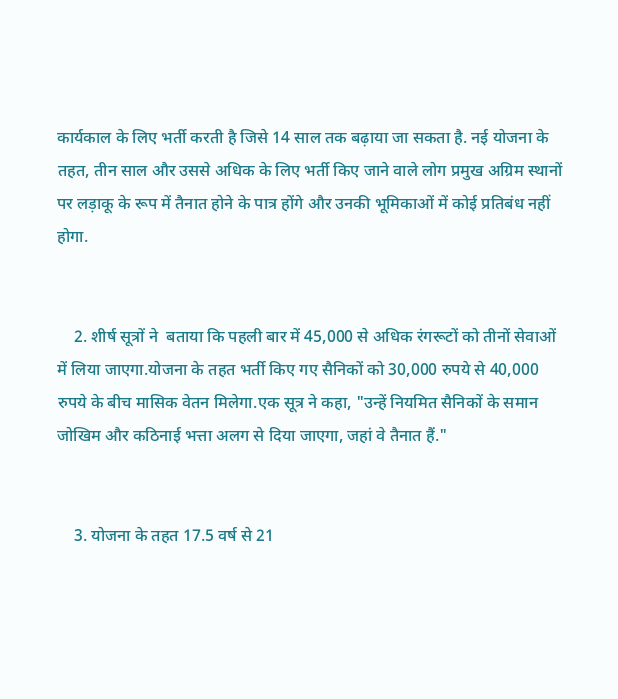कार्यकाल के लिए भर्ती करती है जिसे 14 साल तक बढ़ाया जा सकता है. नई योजना के तहत, तीन साल और उससे अधिक के लिए भर्ती किए जाने वाले लोग प्रमुख अग्रिम स्थानों पर लड़ाकू के रूप में तैनात होने के पात्र होंगे और उनकी भूमिकाओं में कोई प्रतिबंध नहीं होगा.


    2. शीर्ष सूत्रों ने  बताया कि पहली बार में 45,000 से अधिक रंगरूटों को तीनों सेवाओं में लिया जाएगा.योजना के तहत भर्ती किए गए सैनिकों को 30,000 रुपये से 40,000 रुपये के बीच मासिक वेतन मिलेगा.एक सूत्र ने कहा, "उन्हें नियमित सैनिकों के समान जोखिम और कठिनाई भत्ता अलग से दिया जाएगा, जहां वे तैनात हैं."


    3. योजना के तहत 17.5 वर्ष से 21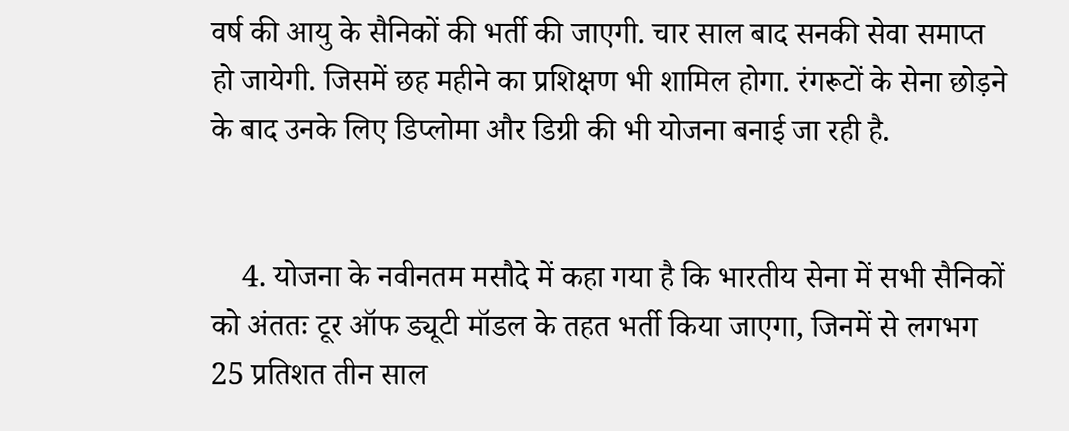वर्ष की आयु के सैनिकों की भर्ती की जाएगी. चार साल बाद सनकी सेवा समाप्त हो जायेगी. जिसमें छह महीने का प्रशिक्षण भी शामिल होगा. रंगरूटों के सेना छोड़ने के बाद उनके लिए डिप्लोमा और डिग्री की भी योजना बनाई जा रही है.


    4. योजना के नवीनतम मसौदे में कहा गया है कि भारतीय सेना में सभी सैनिकों को अंततः टूर ऑफ ड्यूटी मॉडल के तहत भर्ती किया जाएगा, जिनमें से लगभग 25 प्रतिशत तीन साल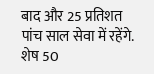बाद और 25 प्रतिशत पांच साल सेवा में रहेंगे.  शेष 50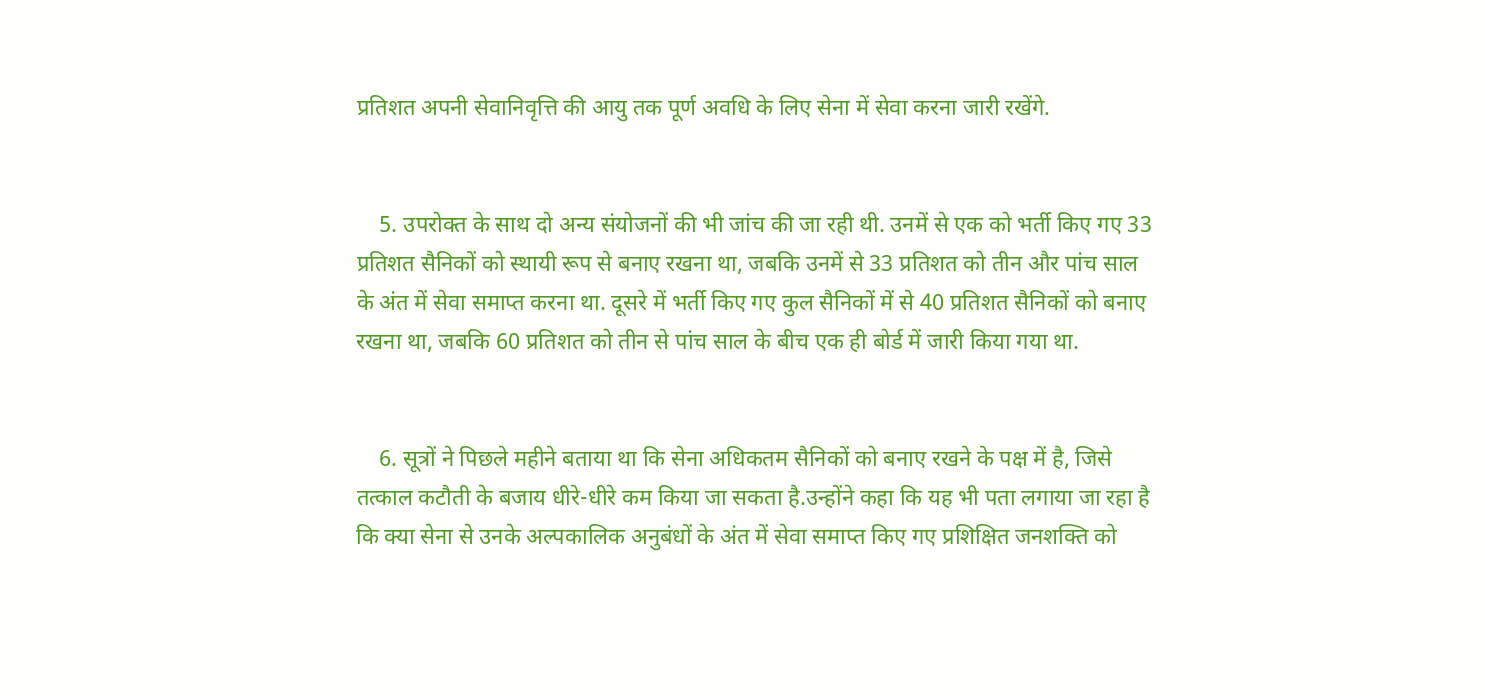प्रतिशत अपनी सेवानिवृत्ति की आयु तक पूर्ण अवधि के लिए सेना में सेवा करना जारी रखेंगे.


    5. उपरोक्त के साथ दो अन्य संयोजनों की भी जांच की जा रही थी. उनमें से एक को भर्ती किए गए 33 प्रतिशत सैनिकों को स्थायी रूप से बनाए रखना था, जबकि उनमें से 33 प्रतिशत को तीन और पांच साल के अंत में सेवा समाप्त करना था. दूसरे में भर्ती किए गए कुल सैनिकों में से 40 प्रतिशत सैनिकों को बनाए रखना था, जबकि 60 प्रतिशत को तीन से पांच साल के बीच एक ही बोर्ड में जारी किया गया था.


    6. सूत्रों ने पिछले महीने बताया था कि सेना अधिकतम सैनिकों को बनाए रखने के पक्ष में है, जिसे तत्काल कटौती के बजाय धीरे-धीरे कम किया जा सकता है.उन्होंने कहा कि यह भी पता लगाया जा रहा है कि क्या सेना से उनके अल्पकालिक अनुबंधों के अंत में सेवा समाप्त किए गए प्रशिक्षित जनशक्ति को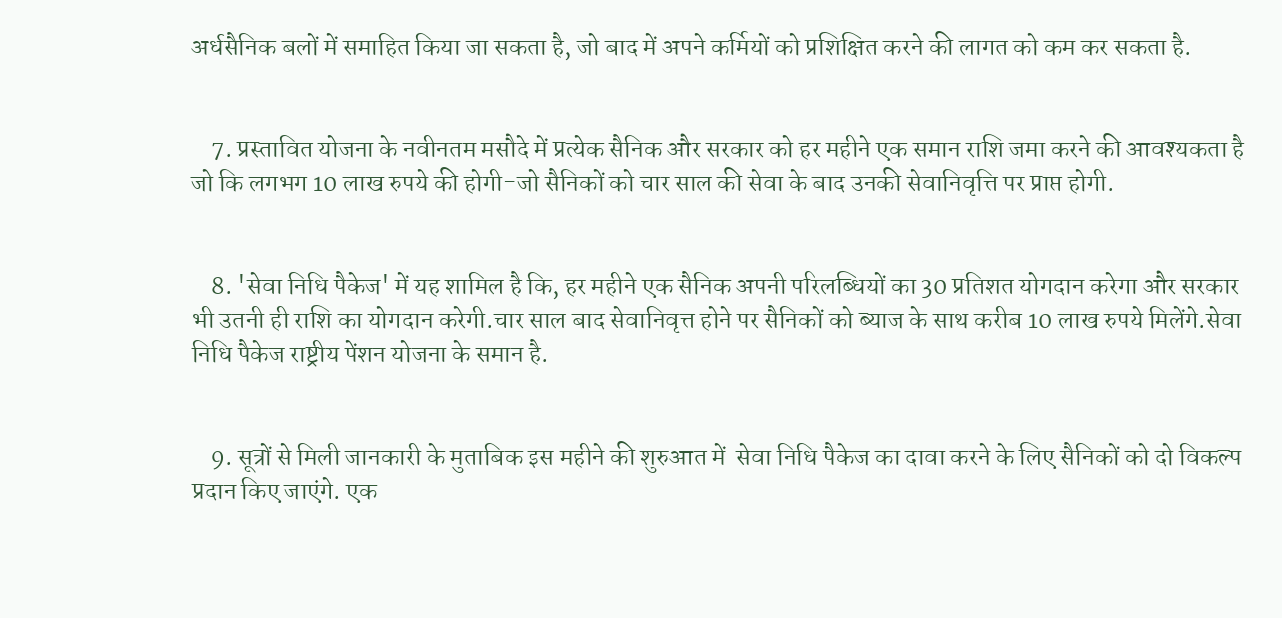अर्धसैनिक बलों में समाहित किया जा सकता है, जो बाद में अपने कर्मियों को प्रशिक्षित करने की लागत को कम कर सकता है.


    7. प्रस्तावित योजना के नवीनतम मसौदे में प्रत्येक सैनिक और सरकार को हर महीने एक समान राशि जमा करने की आवश्यकता है जो कि लगभग 10 लाख रुपये की होगी-जो सैनिकों को चार साल की सेवा के बाद उनकी सेवानिवृत्ति पर प्राप्त होगी.


    8. 'सेवा निधि पैकेज' में यह शामिल है कि, हर महीने एक सैनिक अपनी परिलब्धियों का 30 प्रतिशत योगदान करेगा और सरकार भी उतनी ही राशि का योगदान करेगी.चार साल बाद सेवानिवृत्त होने पर सैनिकों को ब्याज के साथ करीब 10 लाख रुपये मिलेंगे.सेवा निधि पैकेज राष्ट्रीय पेंशन योजना के समान है.


    9. सूत्रों से मिली जानकारी के मुताबिक इस महीने की शुरुआत में  सेवा निधि पैकेज का दावा करने के लिए सैनिकों को दो विकल्प प्रदान किए जाएंगे. एक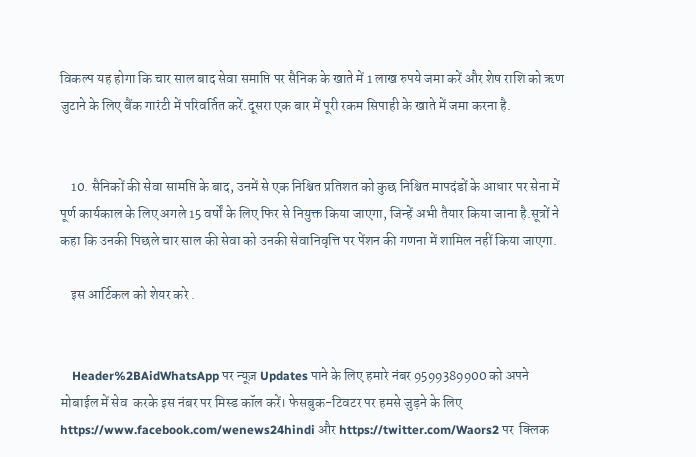विकल्प यह होगा कि चार साल बाद सेवा समाप्ति पर सैनिक के खाते में 1 लाख रुपये जमा करें और शेष राशि को ऋण जुटाने के लिए बैंक गारंटी में परिवर्तित करें.दूसरा एक बार में पूरी रकम सिपाही के खाते में जमा करना है.


    10. सैनिकों की सेवा सामप्ति के बाद, उनमें से एक निश्चित प्रतिशत को कुछ निश्चित मापदंडों के आधार पर सेना में पूर्ण कार्यकाल के लिए अगले 15 वर्षों के लिए फिर से नियुक्त किया जाएगा, जिन्हें अभी तैयार किया जाना है.सूत्रों ने कहा कि उनकी पिछले चार साल की सेवा को उनकी सेवानिवृत्ति पर पेंशन की गणना में शामिल नहीं किया जाएगा.

    इस आर्टिकल को शेयर करे .


    Header%2BAidWhatsApp पर न्यूज़ Updates पाने के लिए हमारे नंबर 9599389900 को अपने मोबाईल में सेव  करके इस नंबर पर मिस्ड कॉल करें। फेसबुक-टिवटर पर हमसे जुड़ने के लिए https://www.facebook.com/wenews24hindi और https://twitter.com/Waors2 पर  क्लिक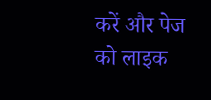करें और पेज को लाइक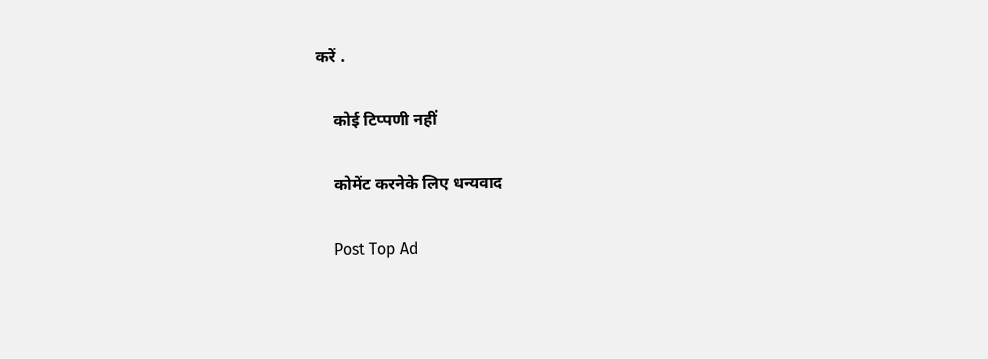करें .

    कोई टिप्पणी नहीं

    कोमेंट करनेके लिए धन्यवाद

    Post Top Ad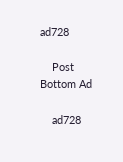ad728

    Post Bottom Ad

    ad728